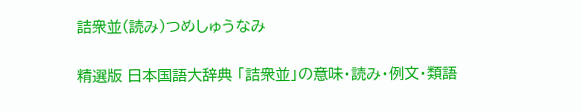詰衆並(読み)つめしゅうなみ

精選版 日本国語大辞典 「詰衆並」の意味・読み・例文・類語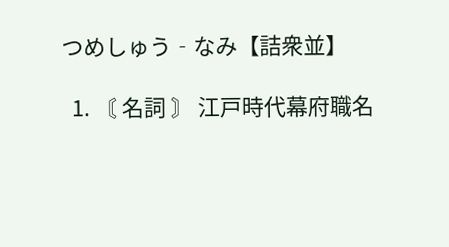つめしゅう‐なみ【詰衆並】

  1. 〘 名詞 〙 江戸時代幕府職名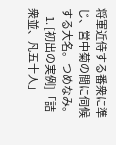将軍近侍する番衆に準じ、営中菊の間に伺候する大名。つめなみ。
    1. [初出の実例]「詰衆並、凡五十人」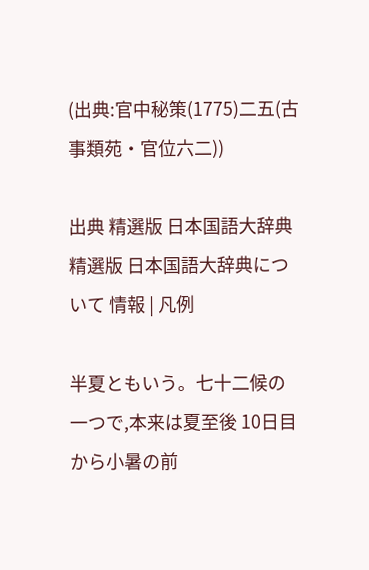(出典:官中秘策(1775)二五(古事類苑・官位六二))

出典 精選版 日本国語大辞典精選版 日本国語大辞典について 情報 | 凡例

半夏ともいう。七十二候の一つで,本来は夏至後 10日目から小暑の前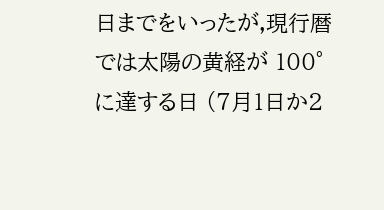日までをいったが,現行暦では太陽の黄経が 100°に達する日 (7月1日か2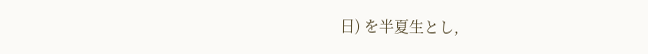日) を半夏生とし,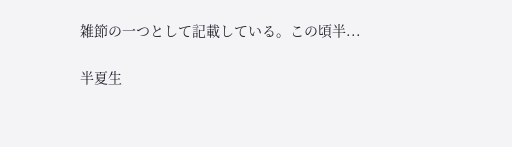雑節の一つとして記載している。この頃半...

半夏生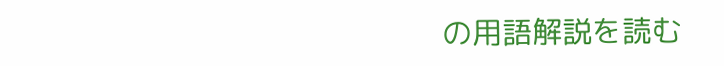の用語解説を読む